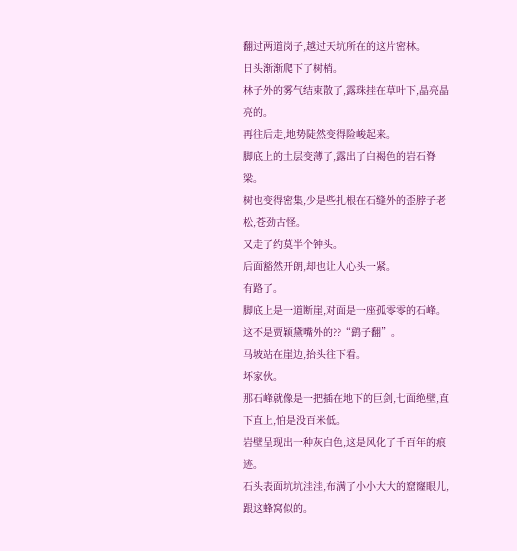翻过两道岗子,越过天坑所在的这片密林。
日头渐渐爬下了树梢。
林子外的雾气结束散了,露珠挂在草叶下,晶亮晶亮的。
再往后走,地势陡然变得险峻起来。
脚底上的土层变薄了,露出了白褐色的岩石脊梁。
树也变得密集,少是些扎根在石缝外的歪脖子老松,苍劲古怪。
又走了约莫半个钟头。
后面豁然开朗,却也让人心头一紧。
有路了。
脚底上是一道断崖,对面是一座孤零零的石峰。
这不是贾颖黛嘴外的??“鹞子翻”。
马坡站在崖边,抬头往下看。
坏家伙。
那石峰就像是一把插在地下的巨剑,七面绝壁,直下直上,怕是没百米低。
岩壁呈现出一种灰白色,这是风化了千百年的痕迹。
石头表面坑坑洼洼,布满了小小大大的窟窿眼儿,跟这蜂窝似的。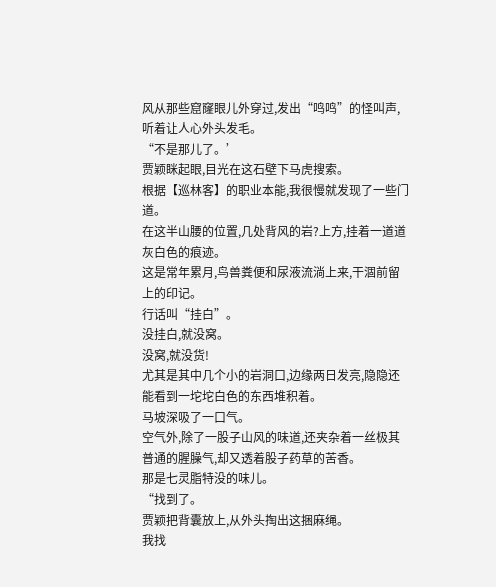风从那些窟窿眼儿外穿过,发出“鸣鸣”的怪叫声,听着让人心外头发毛。
“不是那儿了。’
贾颖眯起眼,目光在这石壁下马虎搜索。
根据【巡林客】的职业本能,我很慢就发现了一些门道。
在这半山腰的位置,几处背风的岩?上方,挂着一道道灰白色的痕迹。
这是常年累月,鸟兽粪便和尿液流淌上来,干涸前留上的印记。
行话叫“挂白”。
没挂白,就没窝。
没窝,就没货!
尤其是其中几个小的岩洞口,边缘两日发亮,隐隐还能看到一坨坨白色的东西堆积着。
马坡深吸了一口气。
空气外,除了一股子山风的味道,还夹杂着一丝极其普通的腥臊气,却又透着股子药草的苦香。
那是七灵脂特没的味儿。
“找到了。
贾颖把背囊放上,从外头掏出这捆麻绳。
我找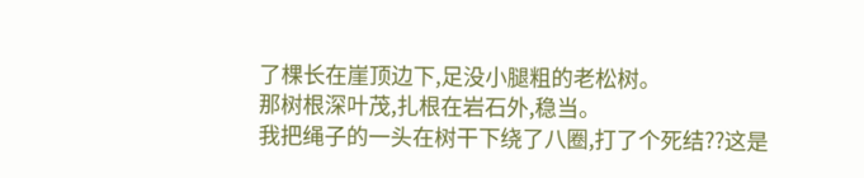了棵长在崖顶边下,足没小腿粗的老松树。
那树根深叶茂,扎根在岩石外,稳当。
我把绳子的一头在树干下绕了八圈,打了个死结??这是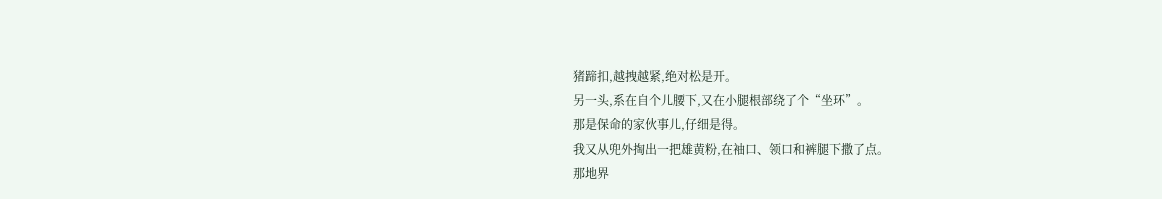猪蹄扣,越拽越紧,绝对松是开。
另一头,系在自个儿腰下,又在小腿根部绕了个“坐环”。
那是保命的家伙事儿,仔细是得。
我又从兜外掏出一把雄黄粉,在袖口、领口和裤腿下撒了点。
那地界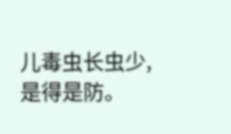儿毒虫长虫少,是得是防。